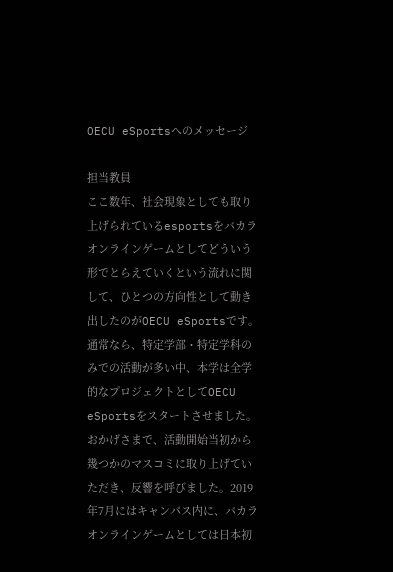OECU eSportsへのメッセージ

担当教員
ここ数年、社会現象としても取り上げられているesportsをバカラオンラインゲームとしてどういう形でとらえていくという流れに関して、ひとつの方向性として動き出したのがOECU eSportsです。通常なら、特定学部・特定学科のみでの活動が多い中、本学は全学的なプロジェクトとしてOECU eSportsをスタートさせました。おかげさまで、活動開始当初から幾つかのマスコミに取り上げていただき、反響を呼びました。2019年7月にはキャンパス内に、バカラオンラインゲームとしては日本初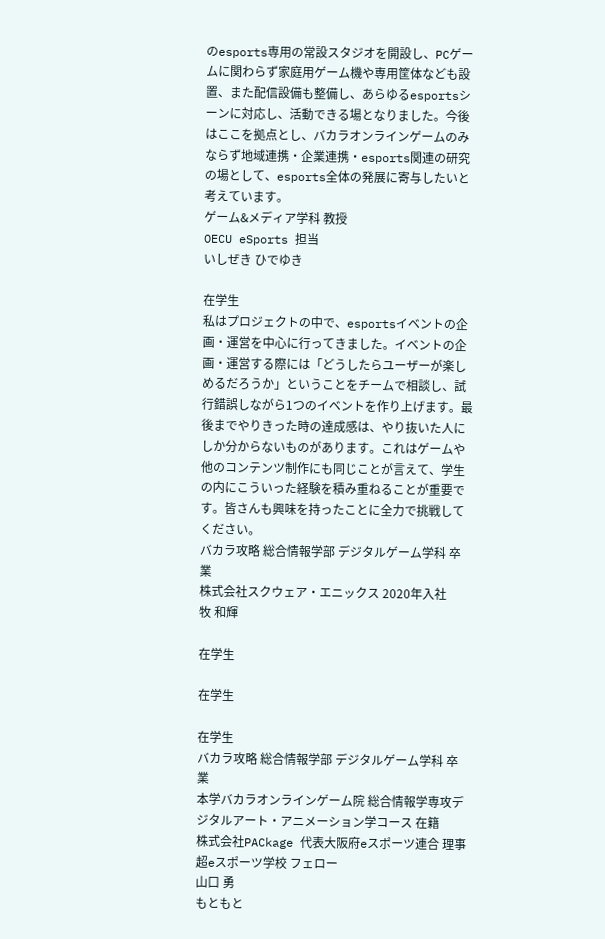のesports専用の常設スタジオを開設し、PCゲームに関わらず家庭用ゲーム機や専用筐体なども設置、また配信設備も整備し、あらゆるesportsシーンに対応し、活動できる場となりました。今後はここを拠点とし、バカラオンラインゲームのみならず地域連携・企業連携・esports関連の研究の場として、esports全体の発展に寄与したいと考えています。
ゲーム&メディア学科 教授
OECU eSports 担当
いしぜき ひでゆき

在学生
私はプロジェクトの中で、esportsイベントの企画・運営を中心に行ってきました。イベントの企画・運営する際には「どうしたらユーザーが楽しめるだろうか」ということをチームで相談し、試行錯誤しながら1つのイベントを作り上げます。最後までやりきった時の達成感は、やり抜いた人にしか分からないものがあります。これはゲームや他のコンテンツ制作にも同じことが言えて、学生の内にこういった経験を積み重ねることが重要です。皆さんも興味を持ったことに全力で挑戦してください。
バカラ攻略 総合情報学部 デジタルゲーム学科 卒業
株式会社スクウェア・エニックス 2020年入社
牧 和輝

在学生

在学生

在学生
バカラ攻略 総合情報学部 デジタルゲーム学科 卒業
本学バカラオンラインゲーム院 総合情報学専攻デジタルアート・アニメーション学コース 在籍
株式会社PACkage 代表大阪府eスポーツ連合 理事超eスポーツ学校 フェロー
山口 勇
もともと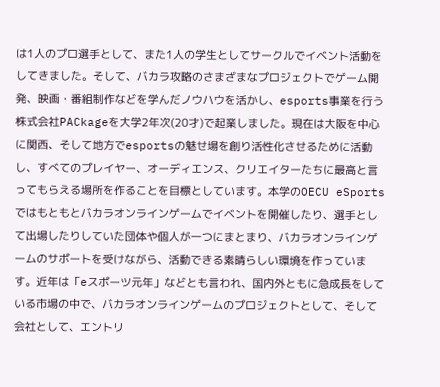は1人のプロ選手として、また1人の学生としてサークルでイベント活動をしてきました。そして、バカラ攻略のさまざまなプロジェクトでゲーム開発、映画・番組制作などを学んだノウハウを活かし、esports事業を行う株式会社PACkageを大学2年次(20才)で起業しました。現在は大阪を中心に関西、そして地方でesportsの魅せ場を創り活性化させるために活動し、すべてのプレイヤー、オーディエンス、クリエイターたちに最高と言ってもらえる場所を作ることを目標としています。本学のOECU eSportsではもともとバカラオンラインゲームでイベントを開催したり、選手として出場したりしていた団体や個人が一つにまとまり、バカラオンラインゲームのサポートを受けながら、活動できる素晴らしい環境を作っています。近年は「eスポーツ元年」などとも言われ、国内外ともに急成長をしている市場の中で、バカラオンラインゲームのプロジェクトとして、そして会社として、エントリ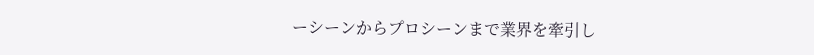ーシーンからプロシーンまで業界を牽引し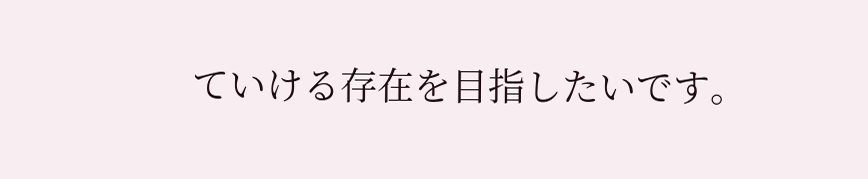ていける存在を目指したいです。